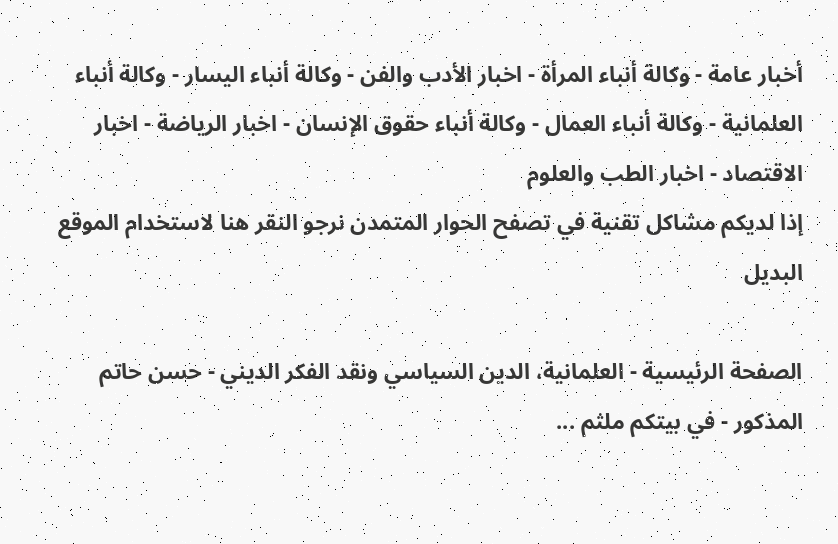أخبار عامة - وكالة أنباء المرأة - اخبار الأدب والفن - وكالة أنباء اليسار - وكالة أنباء العلمانية - وكالة أنباء العمال - وكالة أنباء حقوق الإنسان - اخبار الرياضة - اخبار الاقتصاد - اخبار الطب والعلوم
إذا لديكم مشاكل تقنية في تصفح الحوار المتمدن نرجو النقر هنا لاستخدام الموقع البديل

الصفحة الرئيسية - العلمانية، الدين السياسي ونقد الفكر الديني - حسن حاتم المذكور - في بيتكم ملثم ...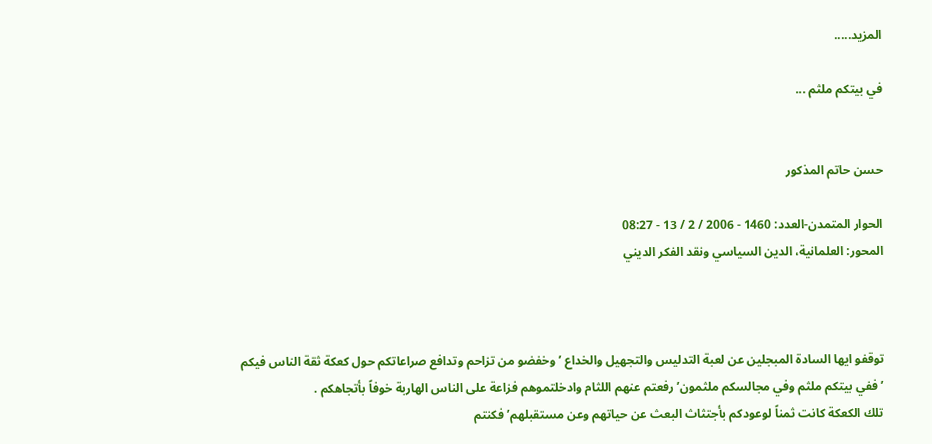المزيد.....

في بيتكم ملثم ...


حسن حاتم المذكور

الحوار المتمدن-العدد: 1460 - 2006 / 2 / 13 - 08:27
المحور: العلمانية، الدين السياسي ونقد الفكر الديني



توقفو ايها السادة المبجلين عن لعبة التدليس والتجهيل والخداع ’ وخفضو من تزاحم وتدافع صراعاتكم حول كعكة ثقة الناس فيكم ’ ففي بيتكم ملثم وفي مجالسكم ملثمون’ رفعتم عنهم اللثام وادخلتموهم فزاعة على الناس الهاربة خوفاً بأتجاهكم .
تلك الكعكة كانت ثمناً لوعودكم بأجتثاث البعث عن حياتهم وعن مستقبلهم’ فكنتم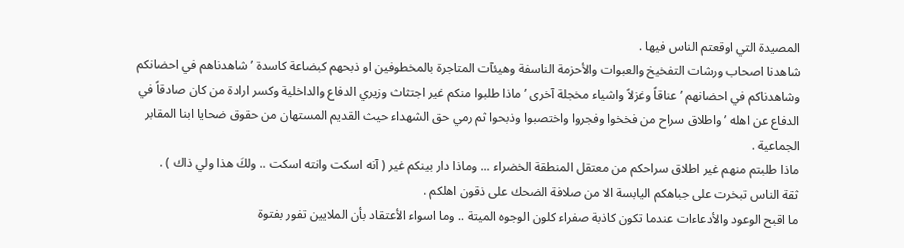المصيدة التي اوقعتم الناس فيها .
شاهدنا اصحاب ورشات التفخيخ والعبوات والأحزمة الناسفة وهيئآت المتاجرة بالمخطوفين او ذبحهم كبضاعة كاسدة ’ شاهدناهم في احضانكم وشاهدناكم في احضانهم ’ عناقاً وغزلاً واشياء مخجلة آخرى ’ ماذا طلبوا منكم غير اجتثاث وزيري الدفاع والداخلية وكسر ارادة من كان صادقاً في الدفاع عن اهله ’ واطلاق سراح من فخخوا وفجروا واختصبوا وذبحوا ثم رمي حق الشهداء حيث القديم المستهان من حقوق ضحايا ابنا المقابر الجماعية .
ماذا طلبتم منهم غير اطلاق سراحكم من معتقل المنطقة الخضراء ... وماذا دار بينكم غير ( آنه اسكت وانته اسكت .. ولكَ هذا ولي ذاك ) .
ثقة الناس تبخرت على جباهكم اليابسة الا من صلافة الضحك على ذقون اهلكم .
ما اقبح الوعود والأدعاءات عندما تكون كاذبة صفراء كلون الوجوه الميتة .. وما اسواء الأعتقاد بأن الملايين تفور بفتوة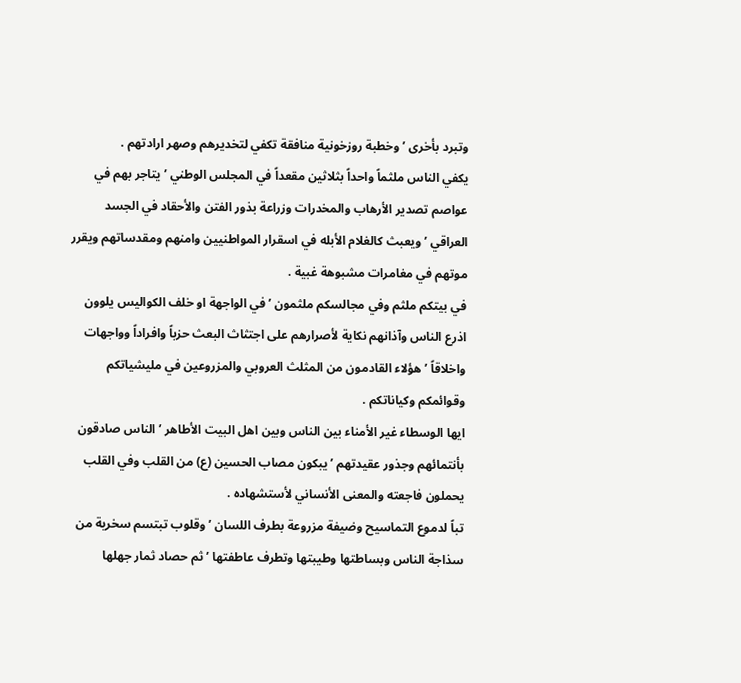وتبرد بأخرى ’ وخطبة روزخونية منافقة تكفي لتخديرهم وصهر ارادتهم .
يكفي الناس ملثماً واحداً بثلاثين مقعداً في المجلس الوطني ’ يتاجر بهم في عواصم تصدير الأرهاب والمخدرات وزراعة بذور الفتن والأحقاد في الجسد العراقي ’ ويعبث كالغلام الأبله في اسقرار المواطنيين وامنهم ومقدساتهم ويقرر موتهم في مغامرات مشبوهة غبية .
في بيتكم ملثم وفي مجالسكم ملثمون ’ في الواجهة او خلف الكواليس يلوون اذرع الناس وآذانهم نكاية لأصرارهم على اجتثاث البعث حزباً وافراداً وواجهات واخلاقاً ’ هؤلاء القادمون من المثلث العروبي والمزروعين في مليشياتكم وقوائمكم وكياناتكم .
ايها الوسطاء غير الأمناء بين الناس وبين اهل البيت الأطاهر ’ الناس صادقون بأنتمائهم وجذور عقيدتهم ’ يبكون مصاب الحسين (ع) من القلب وفي القلب يحملون فاجعته والمعنى الأنساني لأستشهاده .
تباً لدموع التماسيح وضيفة مزروعة بطرف اللسان ’ وقلوب تبتسم سخرية من سذاجة الناس وبساطتها وطيبتها وتطرف عاطفتها ’ ثم حصاد ثمار جهلها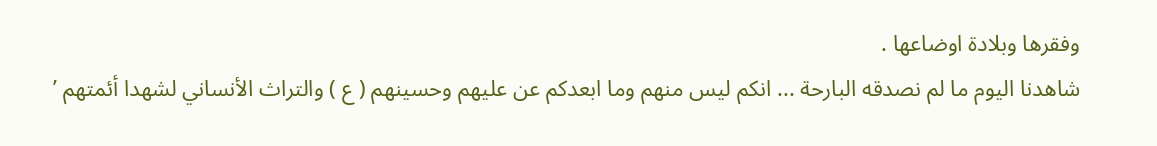وفقرها وبلادة اوضاعها .
شاهدنا اليوم ما لم نصدقه البارحة ... انكم ليس منهم وما ابعدكم عن عليهم وحسينهم ( ع ) والتراث الأنساني لشهدا أئمتهم ’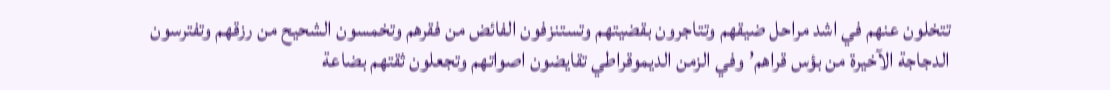تتخلون عنهم في اشد مراحل ضيقهم وتتاجرون بقضيتهم وتستنزفون الفائض من فقرهم وتخمسون الشحيح من رزقهم وتفترسون الدجاجة الآخيرة من بؤس قراهم’ وفي الزمن الديموقراطي تقايضون اصواتهم وتجعلون ثقتهم بضاعة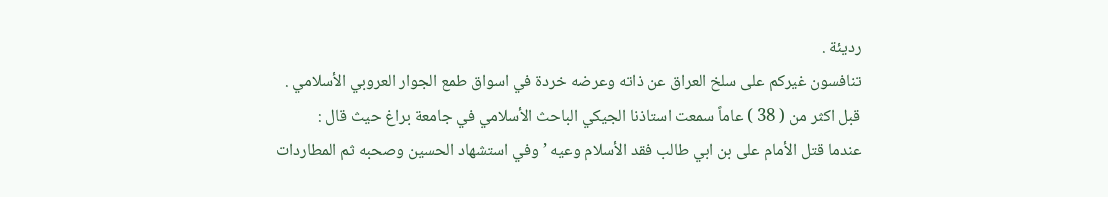رديئة .
تنافسون غيركم على سلخ العراق عن ذاته وعرضه خردة في اسواق طمع الجوار العروبي الأسلامي .
قبل اكثر من ( 38 ) عاماً سمعت استاذنا الجيكي الباحث الأسلامي في جامعة براغ حيث قال :
عندما قتل الأمام على بن ابي طالب فقد الأسلام وعيه ’ وفي استشهاد الحسين وصحبه ثم المطاردات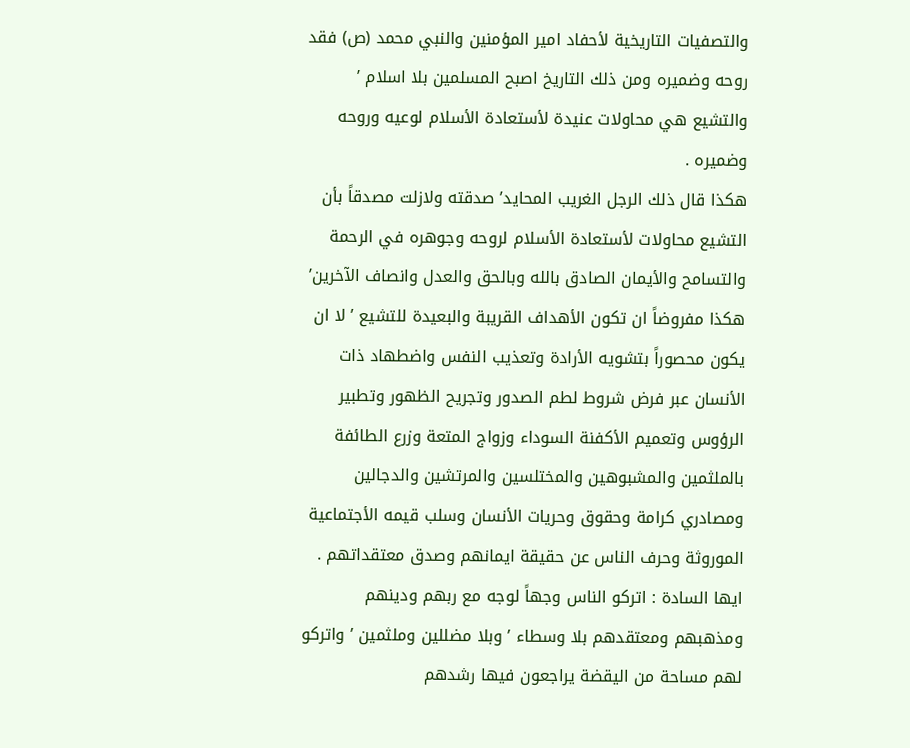والتصفيات التاريخية لأحفاد امير المؤمنين والنبي محمد (ص) فقد روحه وضميره ومن ذلك التاريخ اصبح المسلمين بلا اسلام ’ والتشيع هي محاولات عنيدة لأستعادة الأسلام لوعيه وروحه وضميره .
هكذا قال ذلك الرجل الغريب المحايد’ صدقته ولازلت مصدقاً بأن التشيع محاولات لأستعادة الأسلام لروحه وجوهره في الرحمة والتسامح والأيمان الصادق بالله وبالحق والعدل وانصاف الآخرين’ هكذا مفروضاً ان تكون الأهداف القريبة والبعيدة للتشيع ’ لا ان يكون محصوراً بتشويه الأرادة وتعذيب النفس واضطهاد ذات الأنسان عبر فرض شروط لطم الصدور وتجريح الظهور وتطبير الرؤوس وتعميم الأكفنة السوداء وزواج المتعة وزرع الطائفة بالملثمين والمشبوهين والمختلسين والمرتشين والدجالين ومصادري كرامة وحقوق وحريات الأنسان وسلب قيمه الأجتماعية الموروثة وحرف الناس عن حقيقة ايمانهم وصدق معتقداتهم .
ايها السادة : اتركو الناس وجهاً لوجه مع ربهم ودينهم ومذهبهم ومعتقدهم بلا وسطاء ’ وبلا مضللين وملثمين ’ واتركو لهم مساحة من اليقضة يراجعون فيها رشدهم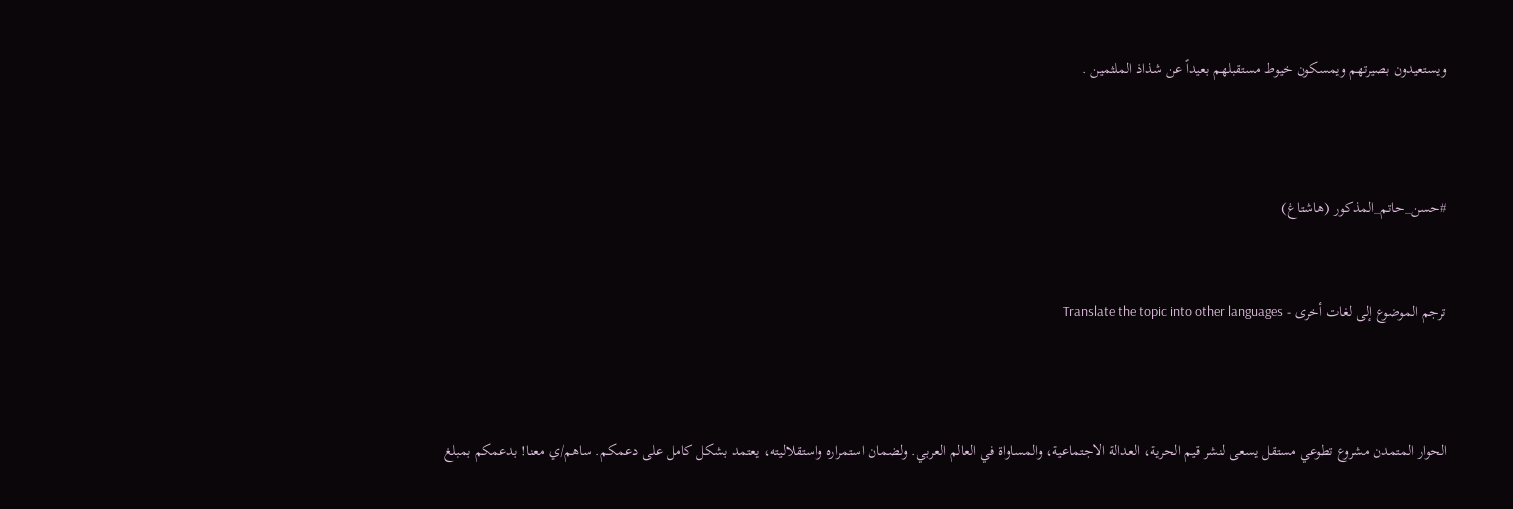ويستعيدون بصيرتهم ويمسكون خيوط مستقبلهم بعيداً عن شذاذ الملثمين .



#حسن_حاتم_المذكور (هاشتاغ)


ترجم الموضوع إلى لغات أخرى - Translate the topic into other languages



الحوار المتمدن مشروع تطوعي مستقل يسعى لنشر قيم الحرية، العدالة الاجتماعية، والمساواة في العالم العربي. ولضمان استمراره واستقلاليته، يعتمد بشكل كامل على دعمكم. ساهم/ي معنا! بدعمكم بمبلغ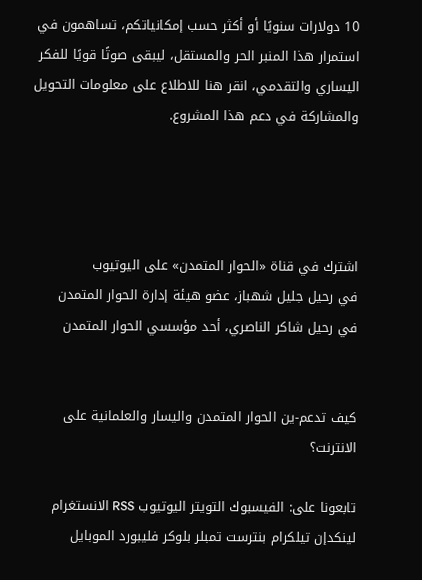10 دولارات سنويًا أو أكثر حسب إمكانياتكم، تساهمون في استمرار هذا المنبر الحر والمستقل، ليبقى صوتًا قويًا للفكر اليساري والتقدمي، انقر هنا للاطلاع على معلومات التحويل والمشاركة في دعم هذا المشروع.




اشترك في قناة «الحوار المتمدن» على اليوتيوب
في رحيل جليل شهباز، عضو هيئة إدارة الحوار المتمدن
في رحيل شاكر الناصري، أحد مؤسسي الحوار المتمدن


كيف تدعم-ين الحوار المتمدن واليسار والعلمانية على الانترنت؟

تابعونا على: الفيسبوك التويتر اليوتيوب RSS الانستغرام لينكدإن تيلكرام بنترست تمبلر بلوكر فليبورد الموبايل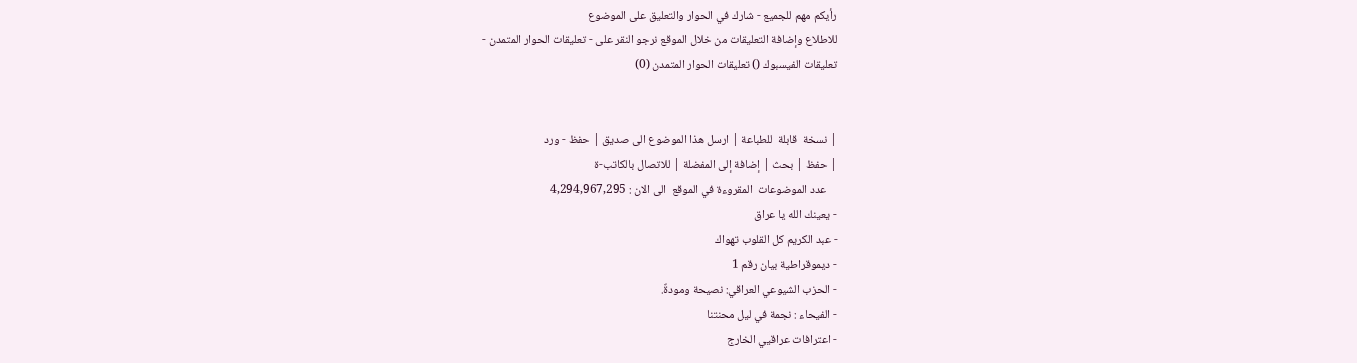رأيكم مهم للجميع - شارك في الحوار والتعليق على الموضوع
للاطلاع وإضافة التعليقات من خلال الموقع نرجو النقر على - تعليقات الحوار المتمدن -
تعليقات الفيسبوك () تعليقات الحوار المتمدن (0)


| نسخة  قابلة  للطباعة | ارسل هذا الموضوع الى صديق | حفظ - ورد
| حفظ | بحث | إضافة إلى المفضلة | للاتصال بالكاتب-ة
    عدد الموضوعات  المقروءة في الموقع  الى الان : 4,294,967,295
- يعينك الله يا عراق
- عبد الكريم كل القلوب تهواك
- ديموقراطية بيان رقم 1
- الحزب الشيوعي العراقي: نصيحة ومودةٌ.
- الفيحاء : نجمة في ليل محنتنا
- اعترافات عراقيي الخارج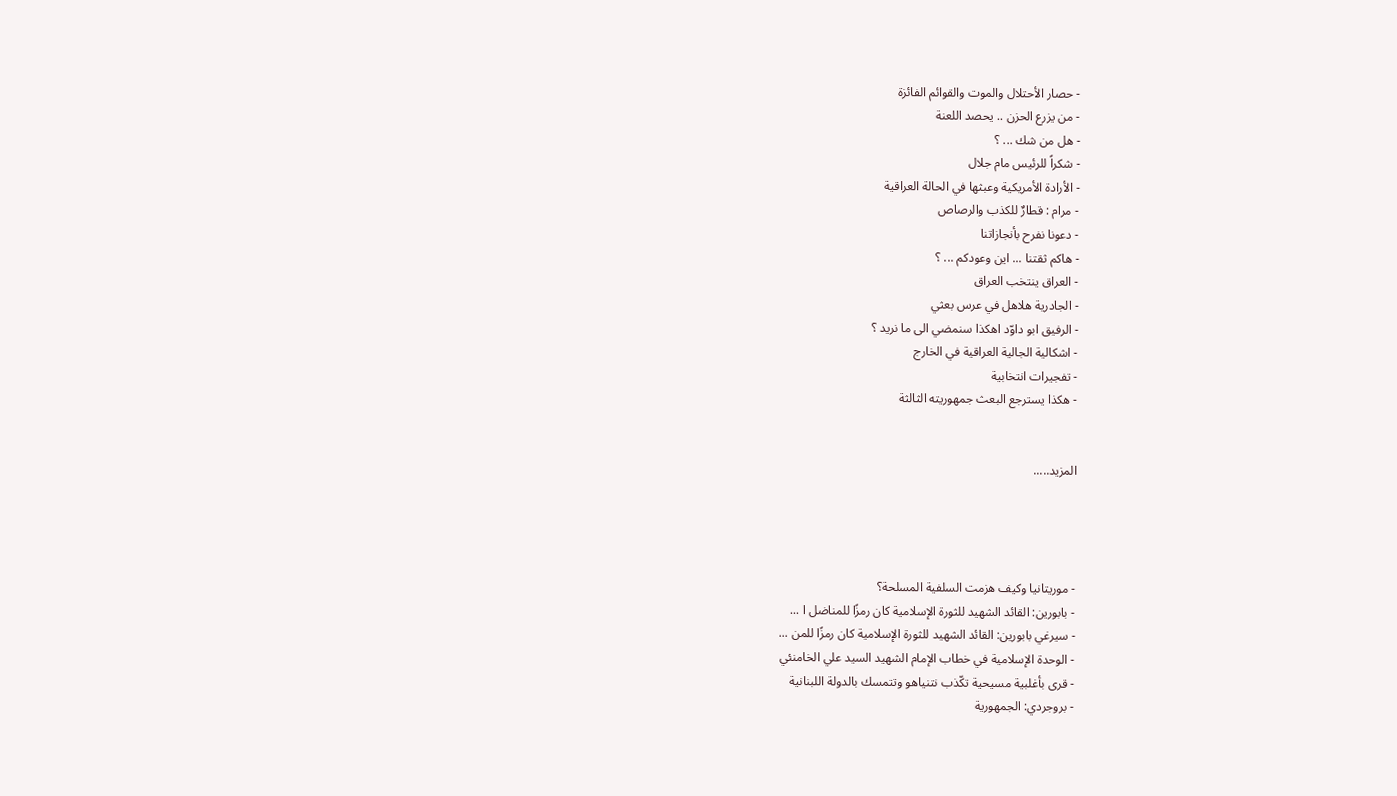- حصار الأحتلال والموت والقوائم الفائزة
- من يزرع الحزن .. يحصد اللعنة
- هل من شك ... ؟
- شكراً للرئيس مام جلال
- الأرادة الأمريكية وعبثها في الحالة العراقية
- مرام : قطارٌ للكذب والرصاص
- دعونا نفرح بأنجازاتنا
- هاكم ثقتنا ... اين وعودكم ... ؟
- العراق ينتخب العراق
- الجادرية هلاهل في عرس بعثي
- الرفيق ابو داوّد اهكذا سنمضي الى ما نريد ؟
- اشكالية الجالية العراقية في الخارج
- تفجيرات انتخابية
- هكذا يسترجع البعث جمهوريته الثالثة


المزيد.....




- موريتانيا وكيف هزمت السلفية المسلحة؟
- بابورين: القائد الشهيد للثورة الإسلامية كان رمزًا للمناضل ا ...
- سيرغي بابورين: القائد الشهيد للثورة الإسلامية كان رمزًا للمن ...
- الوحدة الإسلامية في خطاب الإمام الشهيد السيد علي الخامنئي
- قرى بأغلبية مسيحية تكّذب نتنياهو وتتمسك بالدولة اللبنانية
- بروجردي: الجمهورية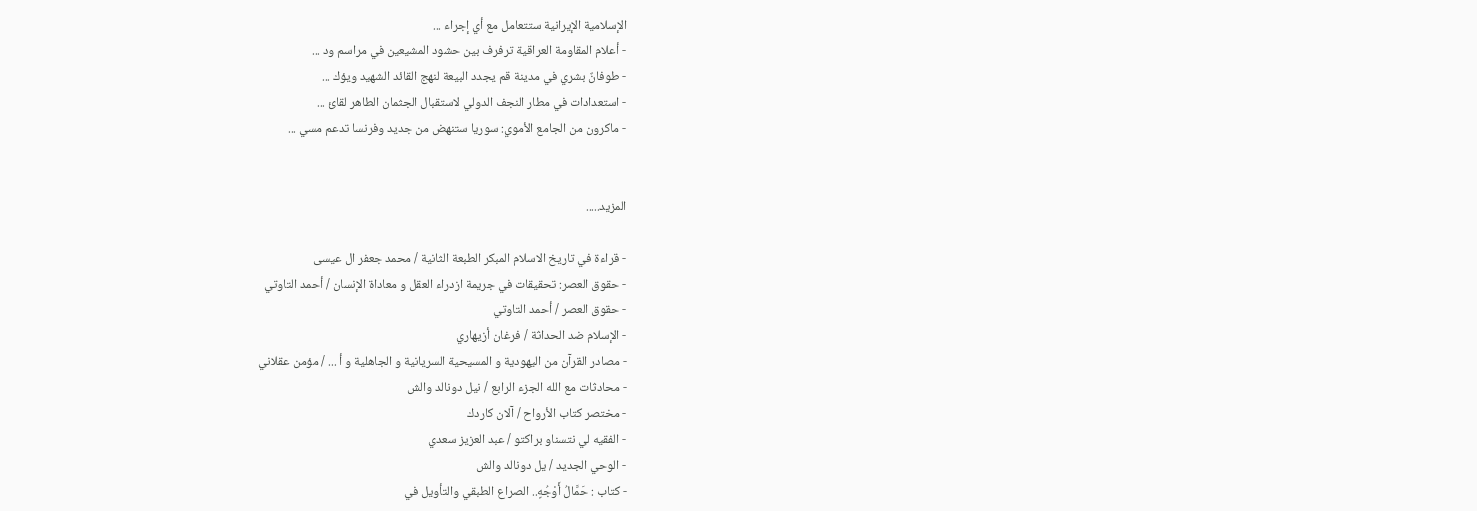الإسلامية الإيرانية ستتعامل مع أي إجراء ...
- أعلام المقاومة العراقية ترفرف بين حشود المشيعين في مراسم ود ...
- طوفانٌ بشري في مدينة قم يجدد البيعة لنهج القائد الشهيد ويؤك ...
- استعدادات في مطار النجف الدولي لاستقبال الجثمان الطاهر لقائ ...
- ماكرون من الجامع الأموي: سوريا ستنهض من جديد وفرنسا تدعم مسي ...


المزيد.....

- قراءة في تاريخ الاسلام المبكر الطبعة الثانية / محمد جعفر ال عيسى
- حقوق العصر: تحقيقات في جريمة ازدراء العقل و معاداة الإنسان / أحمد التاوتي
- حقوق العصر / أحمد التاوتي
- الإسلام ضد الحداثة / فرغان أزيهاري
- مصادر القرآن من اليهودية و المسيحية السريانية و الجاهلية و أ ... / مؤمن عقلاني
- محادثات مع الله الجزء الرابع / نيل دونالد والش
- مختصر كتاب الأرواح / آلان كاردك
- الفقيه لي نتسناو براكتو / عبد العزيز سعدي
- الوحي الجديد / يل دونالد والش
- كتاب : حَمَّالُ أَوْجُهٍ.. الصراع الطبقي والتأويل في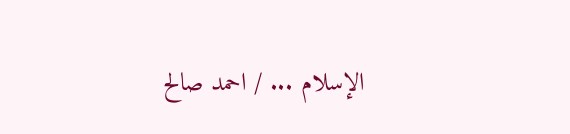الإسلام ... / احمد صالح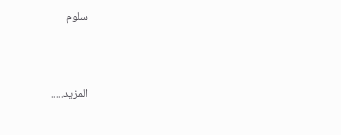سلوم


المزيد.....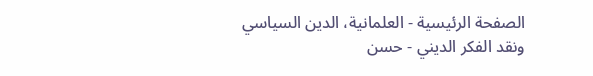الصفحة الرئيسية - العلمانية، الدين السياسي ونقد الفكر الديني - حسن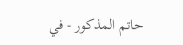حاتم المذكور - في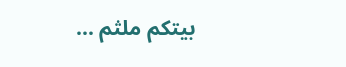بيتكم ملثم ...